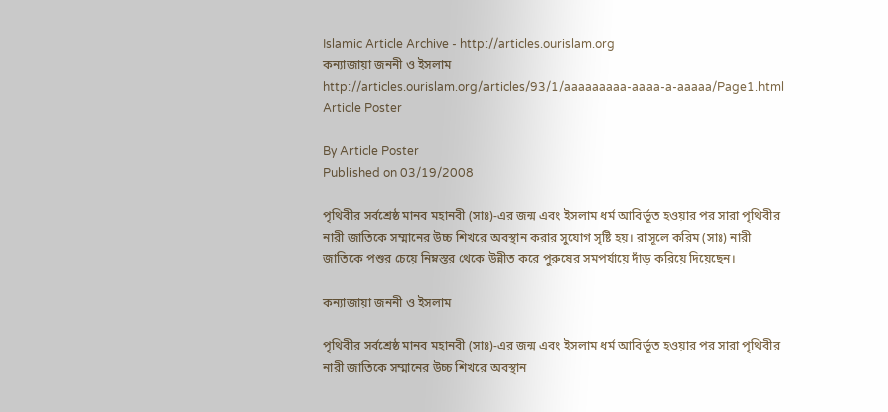Islamic Article Archive - http://articles.ourislam.org
কন্যাজায়া জননী ও ইসলাম
http://articles.ourislam.org/articles/93/1/aaaaaaaaa-aaaa-a-aaaaa/Page1.html
Article Poster

By Article Poster
Published on 03/19/2008

পৃথিবীর সর্বশ্রেষ্ঠ মানব মহানবী (সাঃ)-এর জন্ম এবং ইসলাম ধর্ম আবির্ভূত হওয়ার পর সারা পৃথিবীর নারী জাতিকে সম্মানের উচ্চ শিখরে অবস্থান করার সুযোগ সৃষ্টি হয়। রাসূলে করিম (সাঃ) নারী জাতিকে পশুর চেয়ে নিম্নস্তর থেকে উন্নীত করে পুরুষের সমপর্যায়ে দাঁড় করিয়ে দিয়েছেন।

কন্যাজায়া জননী ও ইসলাম

পৃথিবীর সর্বশ্রেষ্ঠ মানব মহানবী (সাঃ)-এর জন্ম এবং ইসলাম ধর্ম আবির্ভূত হওয়ার পর সারা পৃথিবীর নারী জাতিকে সম্মানের উচ্চ শিখরে অবস্থান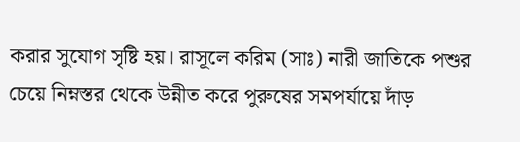করার সুযোগ সৃষ্টি হয়। রাসূলে করিম (সাঃ) নারী জাতিকে পশুর চেয়ে নিম্নস্তর থেকে উন্নীত করে পুরুষের সমপর্যায়ে দাঁড়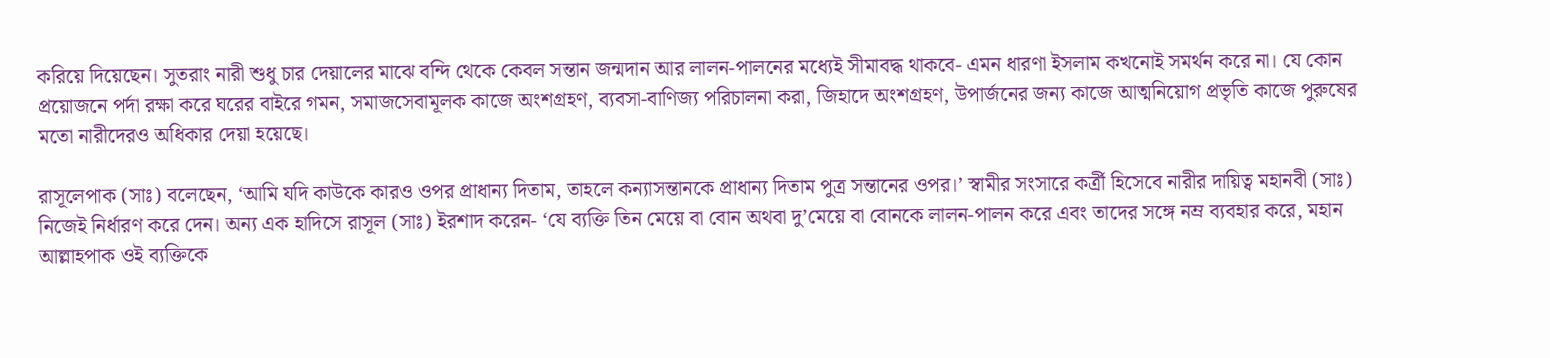করিয়ে দিয়েছেন। সুতরাং নারী শুধু চার দেয়ালের মাঝে বন্দি থেকে কেবল সন্তান জন্মদান আর লালন-পালনের মধ্যেই সীমাবদ্ধ থাকবে- এমন ধারণা ইসলাম কখনোই সমর্থন করে না। যে কোন প্রয়োজনে পর্দা রক্ষা করে ঘরের বাইরে গমন, সমাজসেবামূলক কাজে অংশগ্রহণ, ব্যবসা-বাণিজ্য পরিচালনা করা, জিহাদে অংশগ্রহণ, উপার্জনের জন্য কাজে আত্মনিয়োগ প্রভৃতি কাজে পুরুষের মতো নারীদেরও অধিকার দেয়া হয়েছে।

রাসূলেপাক (সাঃ) বলেছেন, ‘আমি যদি কাউকে কারও ওপর প্রাধান্য দিতাম, তাহলে কন্যাসন্তানকে প্রাধান্য দিতাম পুত্র সন্তানের ওপর।’ স্বামীর সংসারে কর্ত্রী হিসেবে নারীর দায়িত্ব মহানবী (সাঃ) নিজেই নির্ধারণ করে দেন। অন্য এক হাদিসে রাসূল (সাঃ) ইরশাদ করেন- ‘যে ব্যক্তি তিন মেয়ে বা বোন অথবা দু’মেয়ে বা বোনকে লালন-পালন করে এবং তাদের সঙ্গে নম্র ব্যবহার করে, মহান আল্লাহপাক ওই ব্যক্তিকে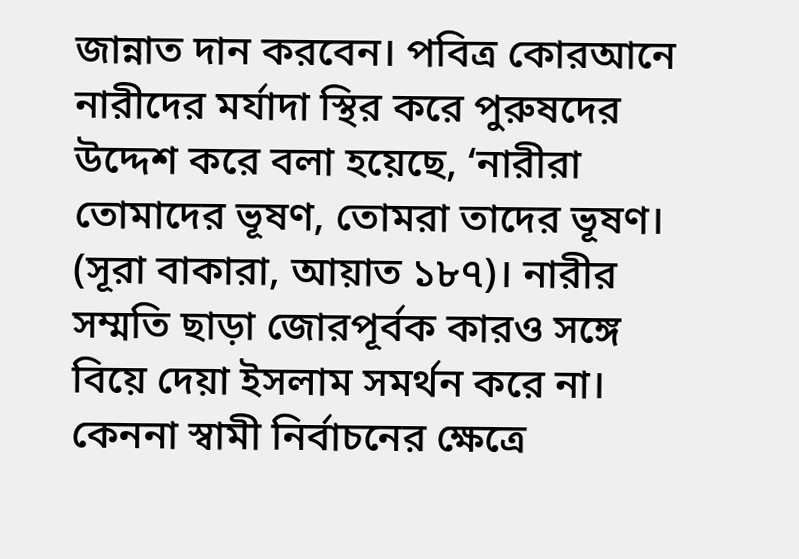জান্নাত দান করবেন। পবিত্র কোরআনে নারীদের মর্যাদা স্থির করে পুরুষদের উদ্দেশ করে বলা হয়েছে, ‘নারীরা তোমাদের ভূষণ, তোমরা তাদের ভূষণ। (সূরা বাকারা, আয়াত ১৮৭)। নারীর সম্মতি ছাড়া জোরপূর্বক কারও সঙ্গে বিয়ে দেয়া ইসলাম সমর্থন করে না। কেননা স্বামী নির্বাচনের ক্ষেত্রে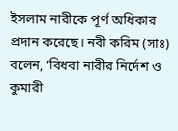ইসলাম নারীকে পূর্ণ অধিকার প্রদান করেছে। নবী করিম (সাঃ) বলেন, ‘বিধবা নারীর নির্দেশ ও কুমারী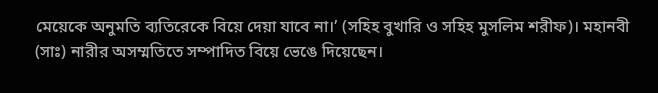মেয়েকে অনুমতি ব্যতিরেকে বিয়ে দেয়া যাবে না।’ (সহিহ বুখারি ও সহিহ মুসলিম শরীফ)। মহানবী (সাঃ) নারীর অসম্মতিতে সম্পাদিত বিয়ে ভেঙে দিয়েছেন।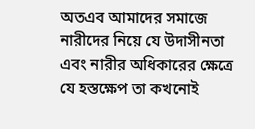অতএব আমাদের সমাজে নারীদের নিয়ে যে উদাসীনতা এবং নারীর অধিকারের ক্ষেত্রে যে হস্তক্ষেপ তা কখনোই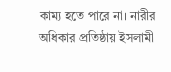কাম্য হতে পারে না। নারীর অধিকার প্রতিষ্ঠায় ইসলামী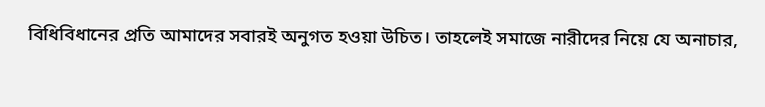বিধিবিধানের প্রতি আমাদের সবারই অনুগত হওয়া উচিত। তাহলেই সমাজে নারীদের নিয়ে যে অনাচার,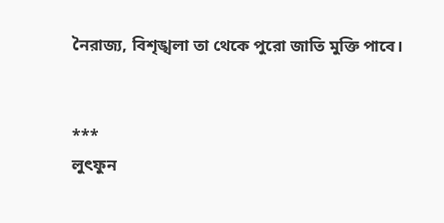নৈরাজ্য, বিশৃঙ্খলা তা থেকে পুরো জাতি মুক্তি পাবে।


***
লুৎফুন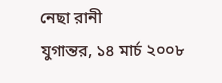নেছা রানী
যুগান্তর, ১৪ মার্চ ২০০৮